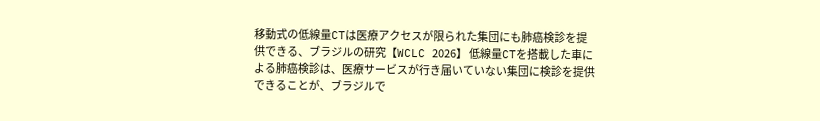移動式の低線量CTは医療アクセスが限られた集団にも肺癌検診を提供できる、ブラジルの研究【WCLC 2026】 低線量CTを搭載した車による肺癌検診は、医療サービスが行き届いていない集団に検診を提供できることが、ブラジルで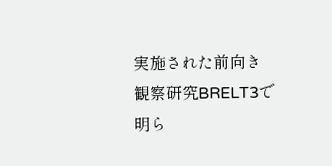実施された前向き観察研究BRELT3で明ら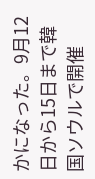かになった。9月12日から15日まで韓国ソウルで開催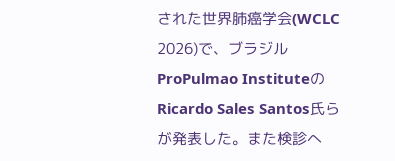された世界肺癌学会(WCLC 2026)で、ブラジルProPulmao InstituteのRicardo Sales Santos氏らが発表した。また検診へ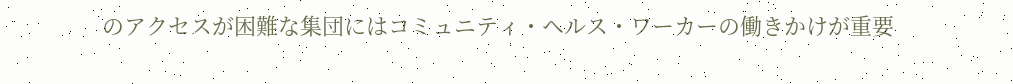のアクセスが困難な集団にはコミュニティ・ヘルス・ワーカーの働きかけが重要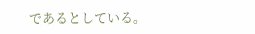であるとしている。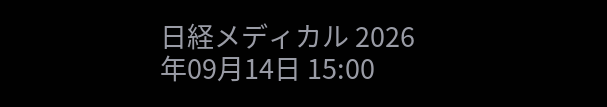日経メディカル 2026年09月14日 15:00